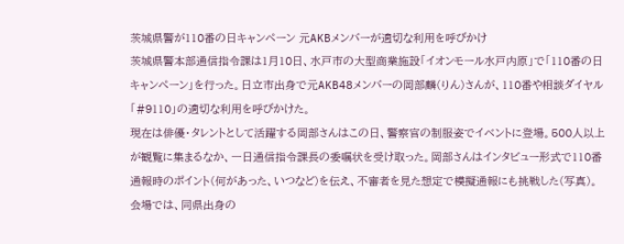茨城県警が110番の日キャンペーン 元AKBメンバーが適切な利用を呼びかけ
茨城県警本部通信指令課は1月10日、水戸市の大型商業施設「イオンモール水戸内原」で「110番の日キャンペーン」を行った。日立市出身で元AKB48メンバーの岡部麟(りん)さんが、110番や相談ダイヤル「#9110」の適切な利用を呼びかけた。
現在は俳優・タレントとして活躍する岡部さんはこの日、警察官の制服姿でイベントに登場。500人以上が観覧に集まるなか、一日通信指令課長の委嘱状を受け取った。岡部さんはインタビュー形式で110番通報時のポイント(何があった、いつなど)を伝え、不審者を見た想定で模擬通報にも挑戦した(写真)。
会場では、同県出身の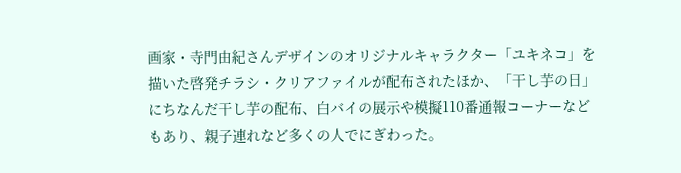画家・寺門由紀さんデザインのオリジナルキャラクター「ユキネコ」を描いた啓発チラシ・クリアファイルが配布されたほか、「干し芋の日」にちなんだ干し芋の配布、白バイの展示や模擬110番通報コーナーなどもあり、親子連れなど多くの人でにぎわった。